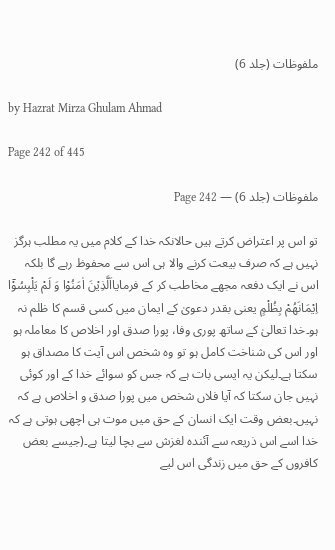ملفوظات (جلد 6)

by Hazrat Mirza Ghulam Ahmad

Page 242 of 445

ملفوظات (جلد 6) — Page 242

تو اس پر اعتراض کرتے ہیں حالانکہ خدا کے کلام میں یہ مطلب ہرگز نہیں ہے کہ صرف بیعت کرنے والا ہی اس سے محفوظ رہے گا بلکہ اس نے ایک دفعہ مجھے مخاطب کر کے فرمایااَلَّذِيْنَ اٰمَنُوْا وَ لَمْ يَلْبِسُوْۤا اِيْمَانَهُمْ بِظُلْمٍ یعنی بقدر دعویٰ کے ایمان میں کسی قسم کا ظلم نہ ہو۔خدا تعالیٰ کے ساتھ پوری وفا، پورا صدق اور اخلاص کا معاملہ ہو اور اس کی شناخت کامل ہو تو وہ شخص اس آیت کا مصداق ہو سکتا ہے۔لیکن یہ ایسی بات ہے کہ جس کو سوائے خدا کے اور کوئی نہیں جان سکتا کہ آیا فلاں شخص میں پورا صدق و اخلاص ہے کہ نہیں۔بعض وقت ایک انسان کے حق میں موت ہی اچھی ہوتی ہے کہ خدا اسے اس ذریعہ سے آئندہ لغزش سے بچا لیتا ہے۔(جیسے بعض کافروں کے حق میں زندگی اس لیے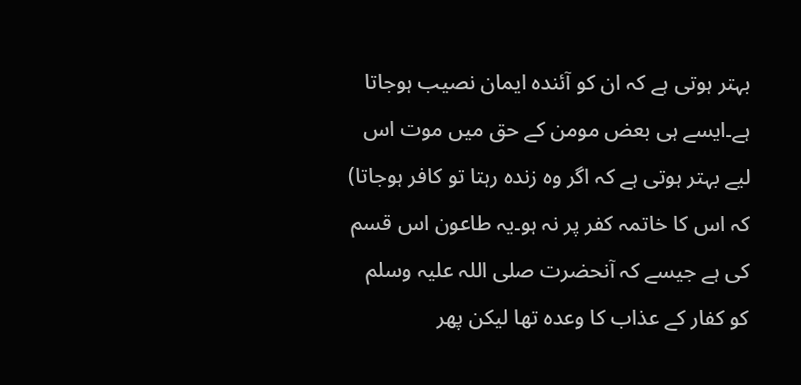بہتر ہوتی ہے کہ ان کو آئندہ ایمان نصیب ہوجاتا ہے۔ایسے ہی بعض مومن کے حق میں موت اس لیے بہتر ہوتی ہے کہ اگر وہ زندہ رہتا تو کافر ہوجاتا) کہ اس کا خاتمہ کفر پر نہ ہو۔یہ طاعون اس قسم کی ہے جیسے کہ آنحضرت صلی اللہ علیہ وسلم کو کفار کے عذاب کا وعدہ تھا لیکن پھر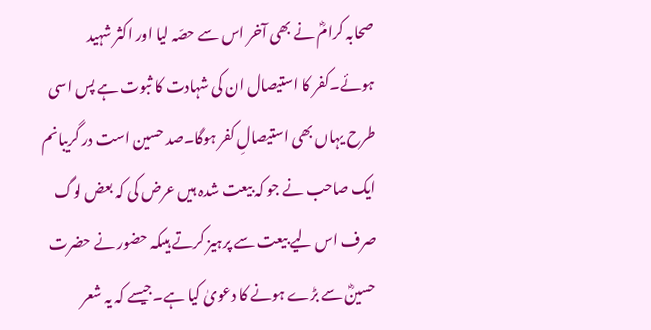صحابہ کرامؓ نے بھی آخر اس سے حصّہ لیا اور اکثر شہید ہوئے۔کفر کا استیصال ان کی شہادت کا ثبوت ہے پس اسی طرح یہاں بھی استیصالِ کفر ہوگا۔صد حسین است در گریبانم ایک صاحب نے جو کہ بیعت شدہ ہیں عرض کی کہ بعض لوگ صرف اس لیے بیعت سے پرہیز کرتے ہیںکہ حضور نے حضرت حسینؓ سے بڑے ہونے کا دعویٰ کیا ہے۔جیسے کہ یہ شعر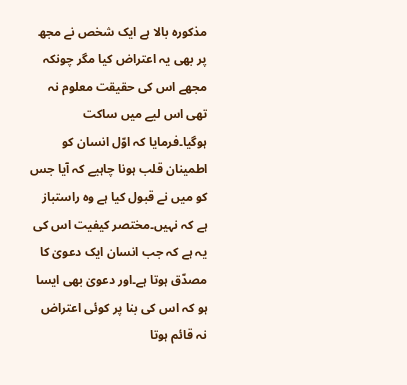مذکورہ بالا ہے ایک شخص نے مجھ پر بھی یہ اعتراض کیا مگر چونکہ مجھے اس کی حقیقت معلوم نہ تھی اس لیے میں ساکت ہوگیا۔فرمایا کہ اوّل انسان کو اطمینان قلب ہونا چاہیے کہ آیا جس کو میں نے قبول کیا ہے وہ راستباز ہے کہ نہیں۔مختصر کیفیت اس کی یہ ہے کہ جب انسان ایک دعویٰ کا مصدّق ہوتا ہے۔اور دعویٰ بھی ایسا ہو کہ اس کی بنا پر کوئی اعتراض نہ قائم ہوتا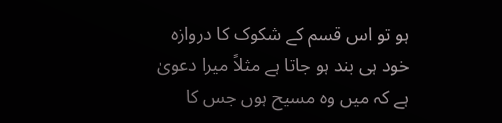ہو تو اس قسم کے شکوک کا دروازہ خود ہی بند ہو جاتا ہے مثلاً میرا دعویٰ ہے کہ میں وہ مسیح ہوں جس کا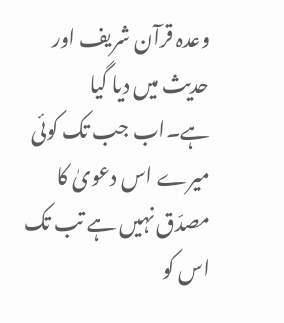وعدہ قرآن شریف اور حدیث میں دیا گیا ہے۔اب جب تک کوئی میرے اس دعویٰ کا مصدّق نہیں ہے تب تک اس کو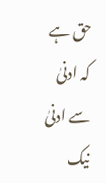حق ہے کہ ادنیٰ سے ادنیٰ نیک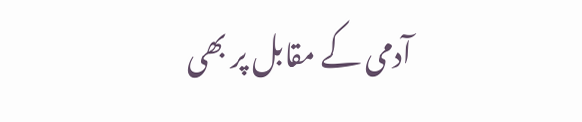آدمی کے مقابل پر بھی